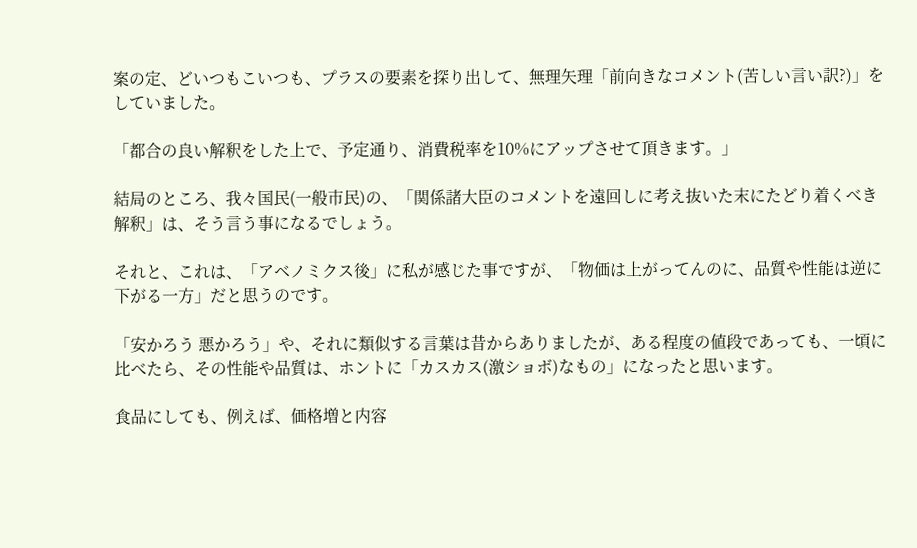案の定、どいつもこいつも、プラスの要素を探り出して、無理矢理「前向きなコメント(苦しい言い訳?)」をしていました。

「都合の良い解釈をした上で、予定通り、消費税率を10%にアップさせて頂きます。」

結局のところ、我々国民(一般市民)の、「関係諸大臣のコメントを遠回しに考え抜いた末にたどり着くべき解釈」は、そう言う事になるでしょう。

それと、これは、「アベノミクス後」に私が感じた事ですが、「物価は上がってんのに、品質や性能は逆に下がる一方」だと思うのです。

「安かろう 悪かろう」や、それに類似する言葉は昔からありましたが、ある程度の値段であっても、一頃に比べたら、その性能や品質は、ホントに「カスカス(激ショボ)なもの」になったと思います。

食品にしても、例えば、価格増と内容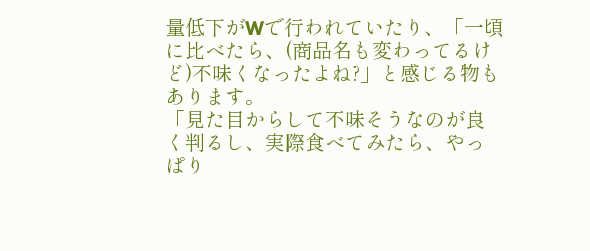量低下がWで行われていたり、「一頃に比べたら、(商品名も変わってるけど)不味くなったよね?」と感じる物もあります。
「見た目からして不味そうなのが良く判るし、実際食べてみたら、やっぱり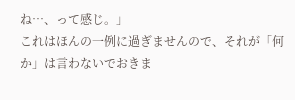ね…、って感じ。」
これはほんの一例に過ぎませんので、それが「何か」は言わないでおきま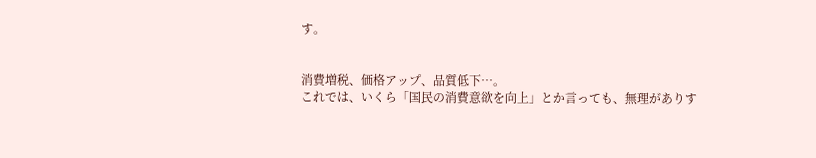す。


消費増税、価格アップ、品質低下…。
これでは、いくら「国民の消費意欲を向上」とか言っても、無理がありす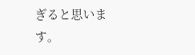ぎると思います。